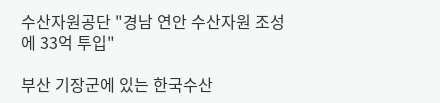수산자원공단 "경남 연안 수산자원 조성에 33억 투입"

부산 기장군에 있는 한국수산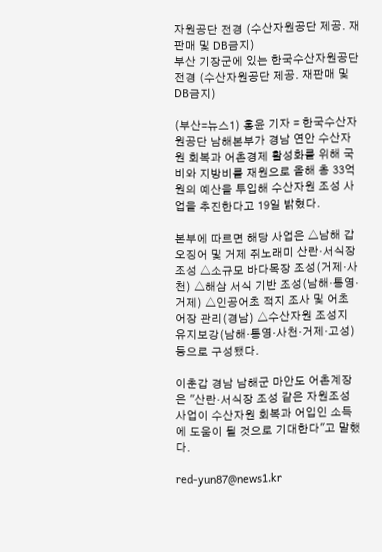자원공단 전경 (수산자원공단 제공. 재판매 및 DB금지)
부산 기장군에 있는 한국수산자원공단 전경 (수산자원공단 제공. 재판매 및 DB금지)

(부산=뉴스1) 홍윤 기자 = 한국수산자원공단 남해본부가 경남 연안 수산자원 회복과 어촌경제 활성화를 위해 국비와 지방비를 재원으로 올해 총 33억 원의 예산을 투입해 수산자원 조성 사업을 추진한다고 19일 밝혔다.

본부에 따르면 해당 사업은 △남해 갑오징어 및 거제 쥐노래미 산란·서식장 조성 △소규모 바다목장 조성(거제·사천) △해삼 서식 기반 조성(남해·통영·거제) △인공어초 적지 조사 및 어초 어장 관리(경남) △수산자원 조성지 유지보강(남해·통영·사천·거제·고성) 등으로 구성됐다.

이춘갑 경남 남해군 마안도 어촌계장은 "산란·서식장 조성 같은 자원조성 사업이 수산자원 회복과 어입인 소득에 도움이 될 것으로 기대한다"고 말했다.

red-yun87@news1.kr